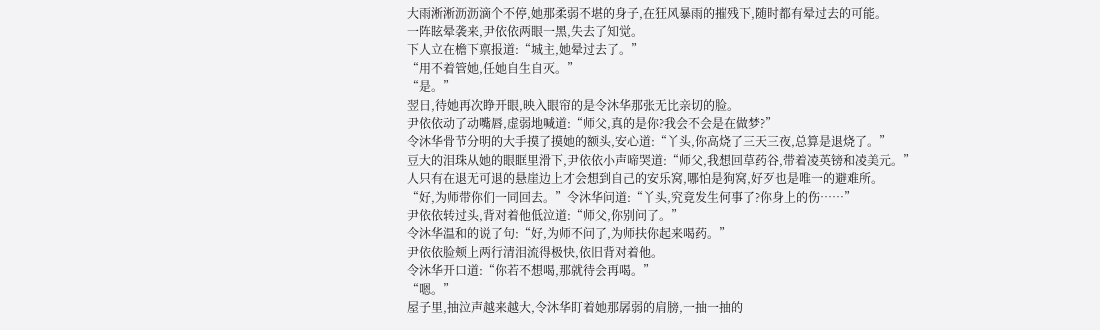大雨淅淅沥沥滴个不停,她那柔弱不堪的身子,在狂风暴雨的摧残下,随时都有晕过去的可能。
一阵眩晕袭来,尹依依两眼一黑,失去了知觉。
下人立在檐下禀报道:“城主,她晕过去了。”
“用不着管她,任她自生自灭。”
“是。”
翌日,待她再次睁开眼,映入眼帘的是令沐华那张无比亲切的脸。
尹依依动了动嘴唇,虚弱地喊道:“师父,真的是你?我会不会是在做梦?”
令沐华骨节分明的大手摸了摸她的额头,安心道:“丫头,你高烧了三天三夜,总算是退烧了。”
豆大的泪珠从她的眼眶里滑下,尹依依小声啼哭道:“师父,我想回草药谷,带着凌英镑和凌美元。”
人只有在退无可退的悬崖边上才会想到自己的安乐窝,哪怕是狗窝,好歹也是唯一的避难所。
“好,为师带你们一同回去。”令沐华问道:“丫头,究竟发生何事了?你身上的伤……”
尹依依转过头,背对着他低泣道:“师父,你别问了。”
令沐华温和的说了句:“好,为师不问了,为师扶你起来喝药。”
尹依依脸颊上两行清泪流得极快,依旧背对着他。
令沐华开口道:“你若不想喝,那就待会再喝。”
“嗯。”
屋子里,抽泣声越来越大,令沐华盯着她那孱弱的肩膀,一抽一抽的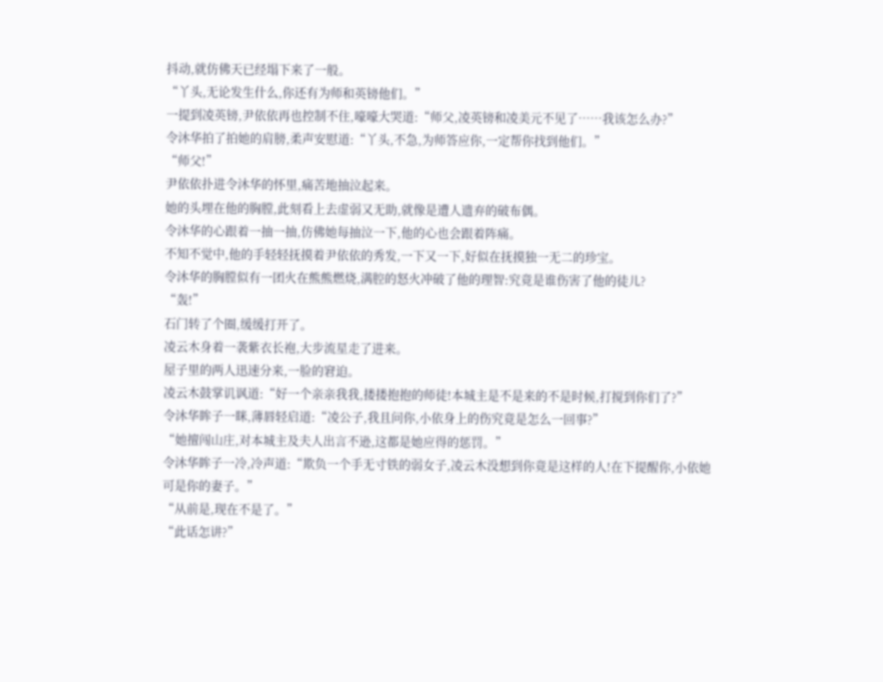抖动,就仿佛天已经塌下来了一般。
“丫头,无论发生什么,你还有为师和英镑他们。”
一提到凌英镑,尹依依再也控制不住,嚎嚎大哭道:“师父,凌英镑和凌美元不见了……我该怎么办?”
令沐华拍了拍她的肩膀,柔声安慰道:“丫头,不急,为师答应你,一定帮你找到他们。”
“师父!”
尹依依扑进令沐华的怀里,痛苦地抽泣起来。
她的头埋在他的胸膛,此刻看上去虚弱又无助,就像是遭人遗弃的破布偶。
令沐华的心跟着一抽一抽,仿佛她每抽泣一下,他的心也会跟着阵痛。
不知不觉中,他的手轻轻抚摸着尹依依的秀发,一下又一下,好似在抚摸独一无二的珍宝。
令沐华的胸膛似有一团火在熊熊燃烧,满腔的怒火冲破了他的理智:究竟是谁伤害了他的徒儿?
“轰!”
石门转了个圈,缓缓打开了。
凌云木身着一袭紫衣长袍,大步流星走了进来。
屋子里的两人迅速分来,一脸的窘迫。
凌云木鼓掌讥讽道:“好一个亲亲我我,搂搂抱抱的师徒!本城主是不是来的不是时候,打搅到你们了?”
令沐华眸子一眯,薄唇轻启道:“凌公子,我且问你,小依身上的伤究竟是怎么一回事?”
“她擅闯山庄,对本城主及夫人出言不逊,这都是她应得的惩罚。”
令沐华眸子一冷,冷声道:“欺负一个手无寸铁的弱女子,凌云木没想到你竟是这样的人!在下提醒你,小依她可是你的妻子。”
“从前是,现在不是了。”
“此话怎讲?”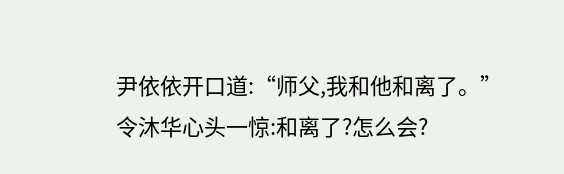尹依依开口道:“师父,我和他和离了。”
令沐华心头一惊:和离了?怎么会?